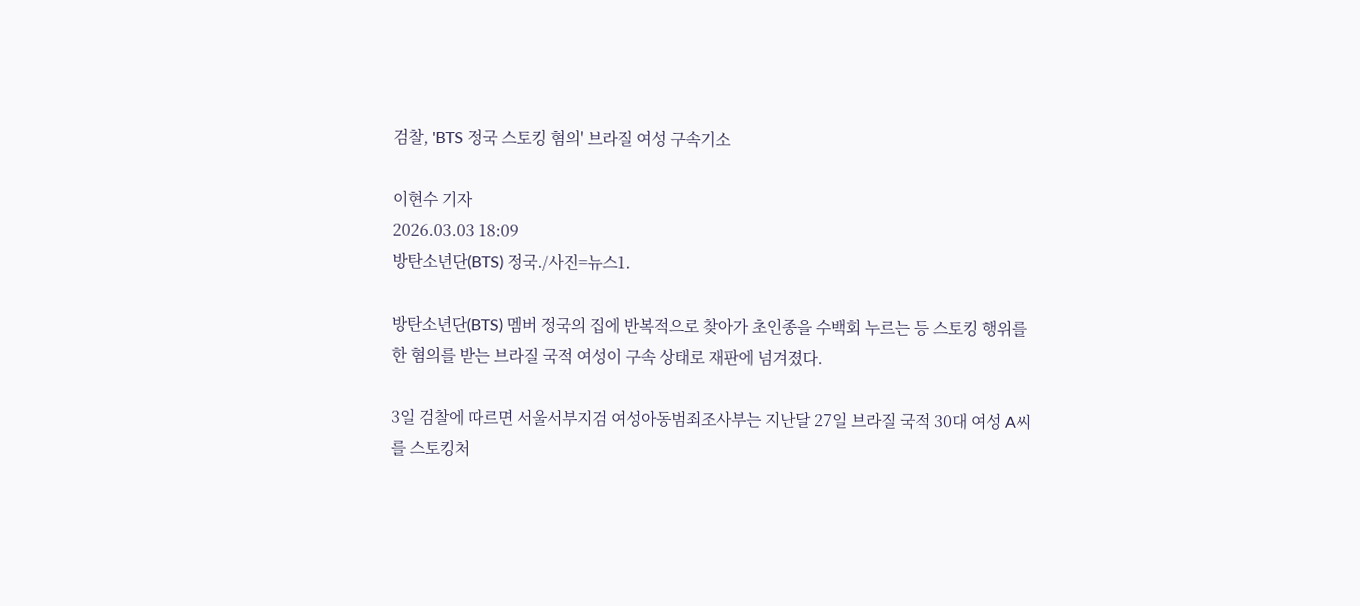검찰, 'BTS 정국 스토킹 혐의' 브라질 여성 구속기소

이현수 기자
2026.03.03 18:09
방탄소년단(BTS) 정국./사진=뉴스1.

방탄소년단(BTS) 멤버 정국의 집에 반복적으로 찾아가 초인종을 수백회 누르는 등 스토킹 행위를 한 혐의를 받는 브라질 국적 여성이 구속 상태로 재판에 넘겨졌다.

3일 검찰에 따르면 서울서부지검 여성아동범죄조사부는 지난달 27일 브라질 국적 30대 여성 A씨를 스토킹처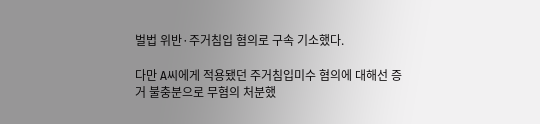벌법 위반·주거침입 혐의로 구속 기소했다.

다만 A씨에게 적용됐던 주거침입미수 혐의에 대해선 증거 불충분으로 무혐의 처분했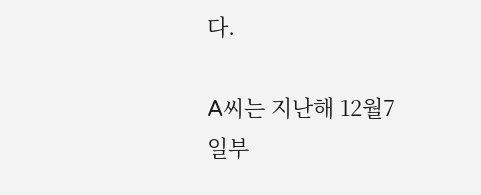다.

A씨는 지난해 12월7일부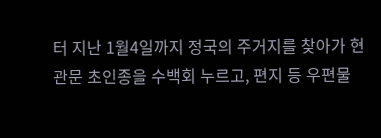터 지난 1월4일까지 정국의 주거지를 찾아가 현관문 초인종을 수백회 누르고, 편지 등 우편물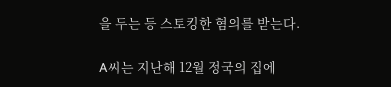을 두는 등 스토킹한 혐의를 받는다.

A씨는 지난해 12월 정국의 집에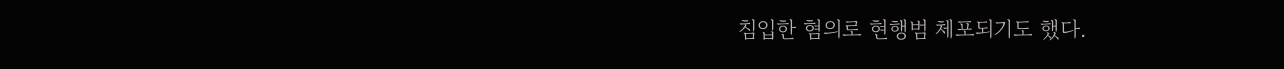침입한 혐의로 현행범 체포되기도 했다.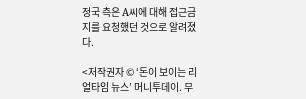정국 측은 A씨에 대해 접근금지를 요청했던 것으로 알려졌다.

<저작권자 © ‘돈이 보이는 리얼타임 뉴스’ 머니투데이. 무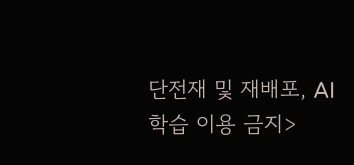단전재 및 재배포, AI학습 이용 금지>